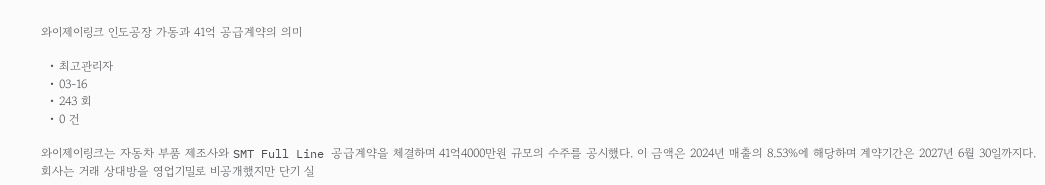와이제이링크 인도공장 가동과 41억 공급계약의 의미

  • 최고관리자
  • 03-16
  • 243 회
  • 0 건

와이제이링크는 자동차 부품 제조사와 SMT Full Line 공급계약을 체결하며 41억4000만원 규모의 수주를 공시했다. 이 금액은 2024년 매출의 8.53%에 해당하며 계약기간은 2027년 6월 30일까지다. 회사는 거래 상대방을 영업기밀로 비공개했지만 단기 실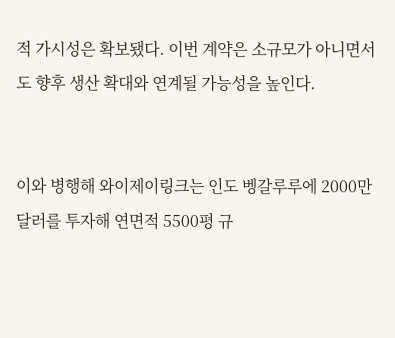적 가시성은 확보됐다. 이번 계약은 소규모가 아니면서도 향후 생산 확대와 연계될 가능성을 높인다.


이와 병행해 와이제이링크는 인도 벵갈루루에 2000만 달러를 투자해 연면적 5500평 규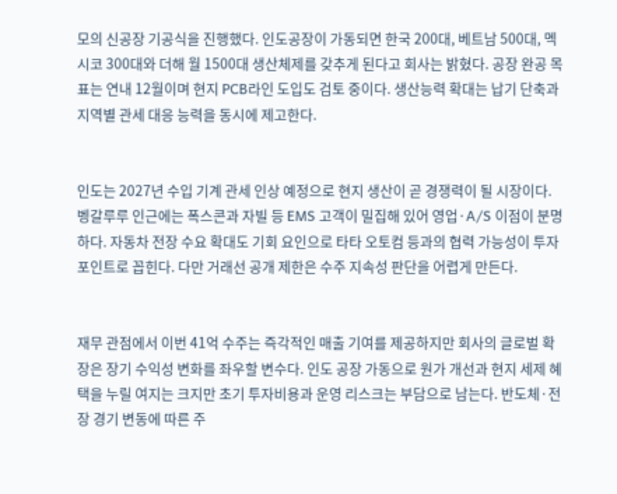모의 신공장 기공식을 진행했다. 인도공장이 가동되면 한국 200대, 베트남 500대, 멕시코 300대와 더해 월 1500대 생산체제를 갖추게 된다고 회사는 밝혔다. 공장 완공 목표는 연내 12월이며 현지 PCB라인 도입도 검토 중이다. 생산능력 확대는 납기 단축과 지역별 관세 대응 능력을 동시에 제고한다.


인도는 2027년 수입 기계 관세 인상 예정으로 현지 생산이 곧 경쟁력이 될 시장이다. 벵갈루루 인근에는 폭스콘과 자빌 등 EMS 고객이 밀집해 있어 영업·A/S 이점이 분명하다. 자동차 전장 수요 확대도 기회 요인으로 타타 오토컴 등과의 협력 가능성이 투자포인트로 꼽힌다. 다만 거래선 공개 제한은 수주 지속성 판단을 어렵게 만든다.


재무 관점에서 이번 41억 수주는 즉각적인 매출 기여를 제공하지만 회사의 글로벌 확장은 장기 수익성 변화를 좌우할 변수다. 인도 공장 가동으로 원가 개선과 현지 세제 혜택을 누릴 여지는 크지만 초기 투자비용과 운영 리스크는 부담으로 남는다. 반도체·전장 경기 변동에 따른 주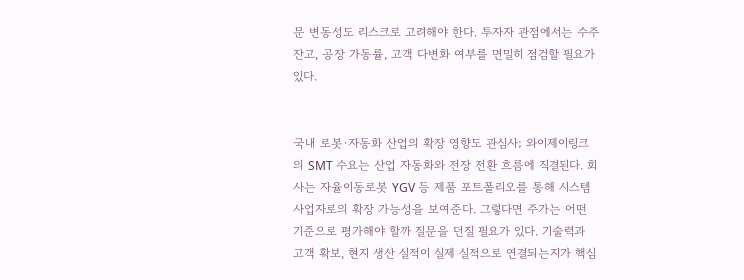문 변동성도 리스크로 고려해야 한다. 투자자 관점에서는 수주잔고, 공장 가동률, 고객 다변화 여부를 면밀히 점검할 필요가 있다.


국내 로봇·자동화 산업의 확장 영향도 관심사; 와이제이링크의 SMT 수요는 산업 자동화와 전장 전환 흐름에 직결된다. 회사는 자율이동로봇 YGV 등 제품 포트폴리오를 통해 시스템 사업자로의 확장 가능성을 보여준다. 그렇다면 주가는 어떤 기준으로 평가해야 할까 질문을 던질 필요가 있다. 기술력과 고객 확보, 현지 생산 실적이 실제 실적으로 연결되는지가 핵심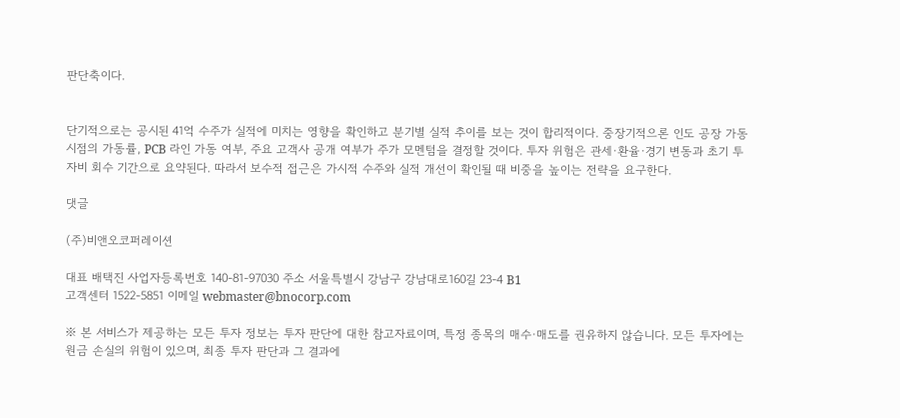판단축이다.


단기적으로는 공시된 41억 수주가 실적에 미치는 영향을 확인하고 분기별 실적 추이를 보는 것이 합리적이다. 중장기적으론 인도 공장 가동 시점의 가동률, PCB 라인 가동 여부, 주요 고객사 공개 여부가 주가 모멘텀을 결정할 것이다. 투자 위험은 관세·환율·경기 변동과 초기 투자비 회수 기간으로 요약된다. 따라서 보수적 접근은 가시적 수주와 실적 개선이 확인될 때 비중을 높이는 전략을 요구한다.

댓글

(주)비앤오코퍼레이션

대표 배택진 사업자등록번호 140-81-97030 주소 서울특별시 강남구 강남대로160길 23-4 B1
고객센터 1522-5851 이메일 webmaster@bnocorp.com

※ 본 서비스가 제공하는 모든 투자 정보는 투자 판단에 대한 참고자료이며, 특정 종목의 매수·매도를 권유하지 않습니다. 모든 투자에는 원금 손실의 위험이 있으며, 최종 투자 판단과 그 결과에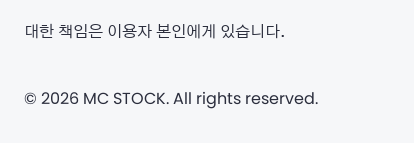대한 책임은 이용자 본인에게 있습니다.

© 2026 MC STOCK. All rights reserved.